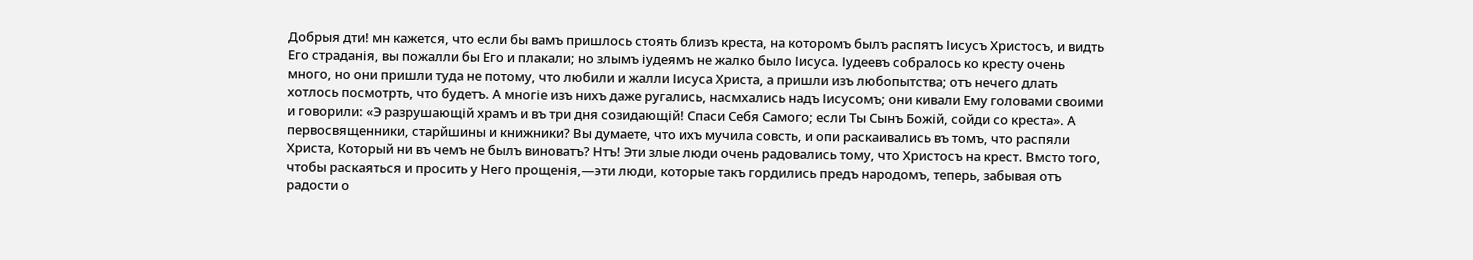Добрыя дти! мн кажется, что если бы вамъ пришлось стоять близъ креста, на которомъ былъ распятъ Іисусъ Христосъ, и видть Его страданія, вы пожалли бы Его и плакали; но злымъ іудеямъ не жалко было Іисуса. Іудеевъ собралось ко кресту очень много, но они пришли туда не потому, что любили и жалли Іисуса Христа, а пришли изъ любопытства; отъ нечего длать хотлось посмотрть, что будетъ. А многіе изъ нихъ даже ругались, насмхались надъ Іисусомъ; они кивали Ему головами своими и говорили: «Э разрушающій храмъ и въ три дня созидающій! Спаси Себя Самого; если Ты Сынъ Божій, сойди со креста». А первосвященники, старйшины и книжники? Вы думаете, что ихъ мучила совсть, и опи раскаивались въ томъ, что распяли Христа, Который ни въ чемъ не былъ виноватъ? Нтъ! Эти злые люди очень радовались тому, что Христосъ на крест. Вмсто того, чтобы раскаяться и просить у Него прощенія,—эти люди, которые такъ гордились предъ народомъ, теперь, забывая отъ радости о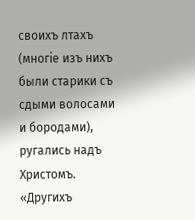своихъ лтахъ (многіе изъ нихъ были старики съ сдыми волосами и бородами), ругались надъ Христомъ. «Другихъ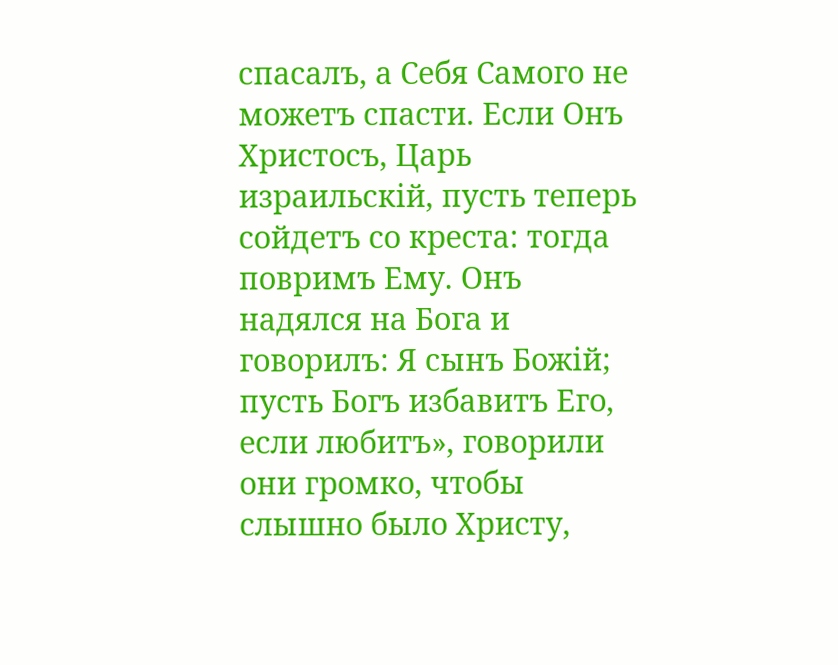спасалъ, а Себя Самого не можетъ спасти. Если Онъ Христосъ, Царь израильскій, пусть теперь сойдетъ со креста: тогда повримъ Ему. Онъ надялся на Бога и говорилъ: Я сынъ Божій; пусть Богъ избавитъ Его, если любитъ», говорили они громко, чтобы слышно было Христу,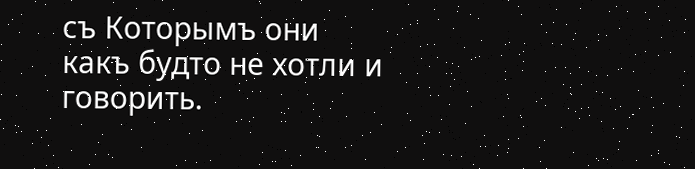съ Которымъ они какъ будто не хотли и говорить.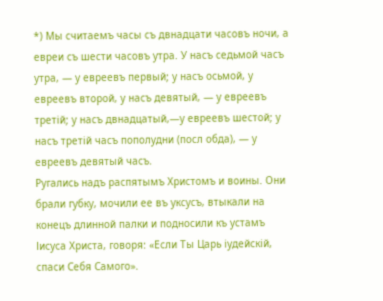*) Мы считаемъ часы съ двнадцати часовъ ночи, а евреи съ шести часовъ утра. У насъ седьмой часъ утра, — у евреевъ первый; у насъ осьмой, у евреевъ второй, у насъ девятый, — у евреевъ третій; у насъ двнадцатый,—у евреевъ шестой; у насъ третій часъ пополудни (посл обда), — у евреевъ девятый часъ.
Ругались надъ распятымъ Христомъ и воины. Они брали губку, мочили ее въ уксусъ, втыкали на конецъ длинной палки и подносили къ устамъ Іисуса Христа, говоря: «Если Ты Царь іудейскій, спаси Себя Самого».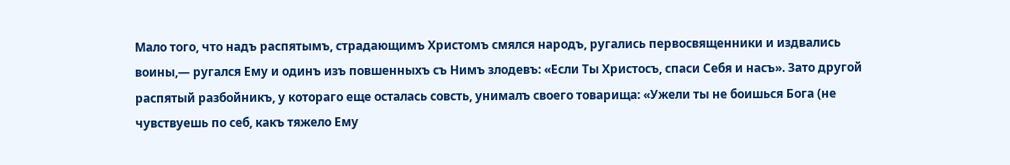Мало того, что надъ распятымъ, страдающимъ Христомъ смялся народъ, ругались первосвященники и издвались воины,— ругался Ему и одинъ изъ повшенныхъ съ Нимъ злодевъ: «Если Ты Христосъ, спаси Себя и насъ». Зато другой распятый разбойникъ, у котораго еще осталась совсть, унималъ своего товарища: «Ужели ты не боишься Бога (не чувствуешь по себ, какъ тяжело Ему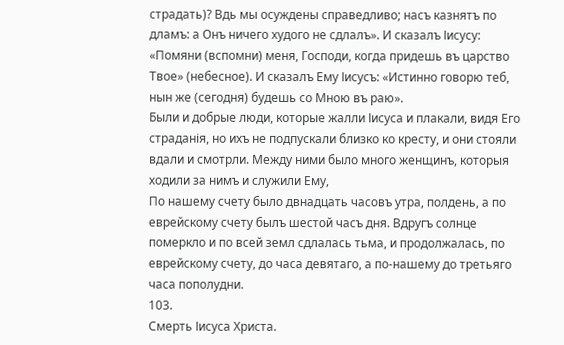страдать)? Вдь мы осуждены справедливо; насъ казнятъ по дламъ: а Онъ ничего худого не сдлалъ». И сказалъ Іисусу: «Помяни (вспомни) меня, Господи, когда придешь въ царство Твое» (небесное). И сказалъ Ему Іисусъ: «Истинно говорю теб, нын же (сегодня) будешь со Мною въ раю».
Были и добрые люди, которые жалли Іисуса и плакали, видя Его страданія, но ихъ не подпускали близко ко кресту, и они стояли вдали и смотрли. Между ними было много женщинъ, которыя ходили за нимъ и служили Ему,
По нашему счету было двнадцать часовъ утра, полдень, а по еврейскому счету былъ шестой часъ дня. Вдругъ солнце померкло и по всей земл сдлалась тьма, и продолжалась, по еврейскому счету, до часа девятаго, а по-нашему до третьяго часа пополудни.
103.
Смерть Іисуса Христа.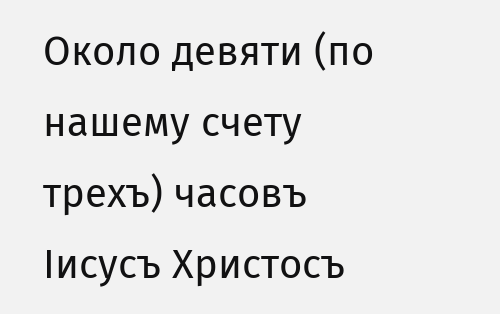Около девяти (по нашему счету трехъ) часовъ Іисусъ Христосъ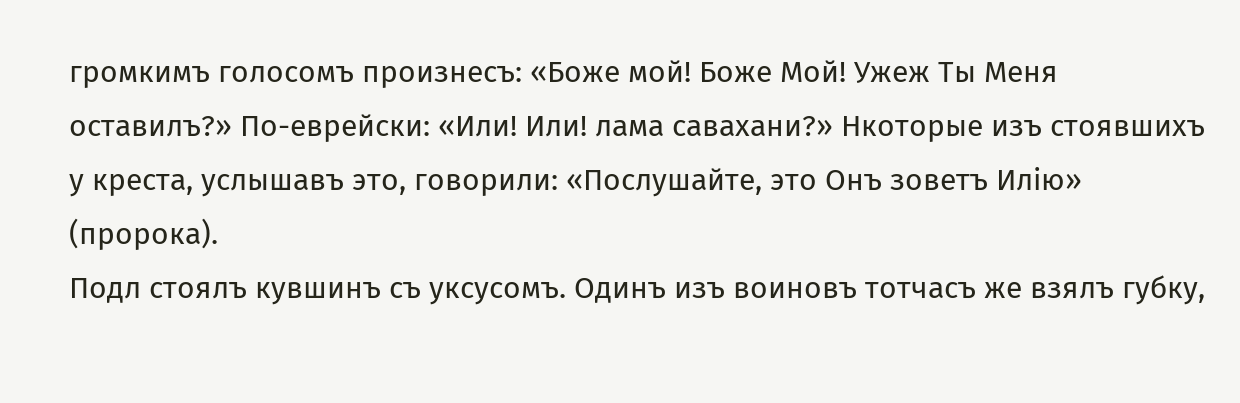громкимъ голосомъ произнесъ: «Боже мой! Боже Мой! Ужеж Ты Меня оставилъ?» По-еврейски: «Или! Или! лама савахани?» Нкоторые изъ стоявшихъ у креста, услышавъ это, говорили: «Послушайте, это Онъ зоветъ Илію» (пророка).
Подл стоялъ кувшинъ съ уксусомъ. Одинъ изъ воиновъ тотчасъ же взялъ губку,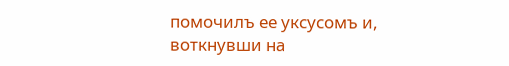помочилъ ее уксусомъ и, воткнувши на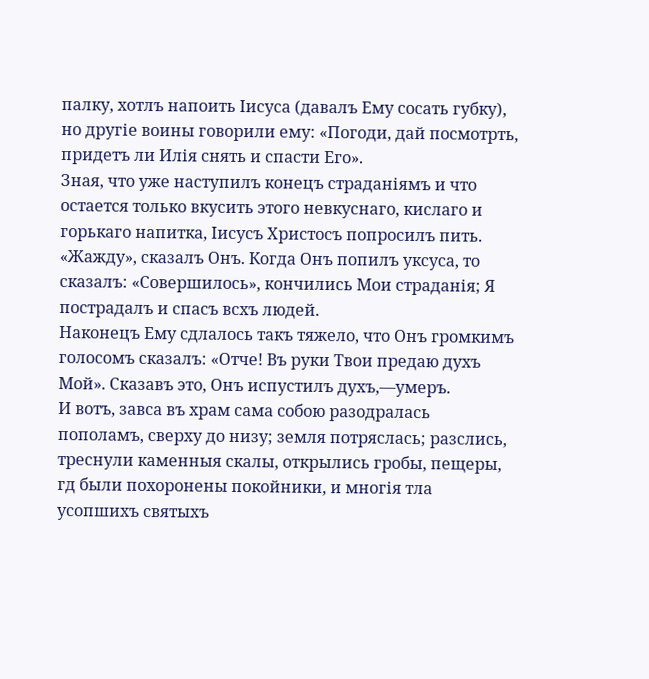палку, хотлъ напоить Іисуса (давалъ Ему сосать губку), но другіе воины говорили ему: «Погоди, дай посмотрть, придетъ ли Илія снять и спасти Его».
Зная, что уже наступилъ конецъ страданіямъ и что остается только вкусить этого невкуснаго, кислаго и горькаго напитка, Іисусъ Христосъ попросилъ пить. «Жажду», сказалъ Онъ. Когда Онъ попилъ уксуса, то сказалъ: «Совершилось», кончились Мои страданія; Я пострадалъ и спасъ всхъ людей.
Наконецъ Ему сдлалось такъ тяжело, что Онъ громкимъ голосомъ сказалъ: «Отче! Въ руки Твои предаю духъ Мой». Сказавъ это, Онъ испустилъ духъ,—умеръ.
И вотъ, завса въ храм сама собою разодралась пополамъ, сверху до низу; земля потряслась; разслись, треснули каменныя скалы, открылись гробы, пещеры, гд были похоронены покойники, и многія тла усопшихъ святыхъ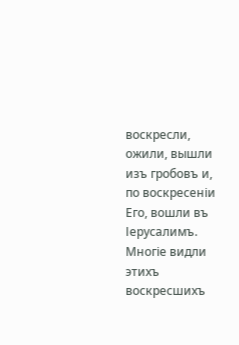воскресли, ожили, вышли изъ гробовъ и, по воскресеніи Его, вошли въ Іерусалимъ. Многіе видли этихъ воскресшихъ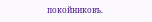покойниковъ.